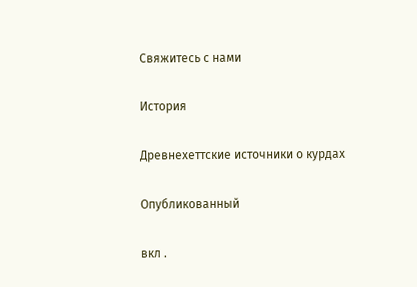Свяжитесь с нами

История

Древнехеттские источники о курдах

Опубликованный

вкл .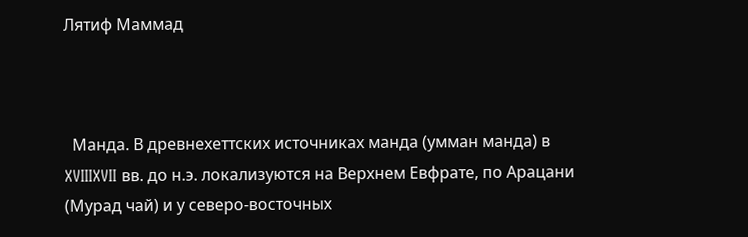Лятиф Маммад



  Манда. В древнехеттских источниках манда (умман манда) в XVIIIXVII вв. до н.э. локализуются на Верхнем Евфрате, по Арацани (Мурад чай) и у северо-восточных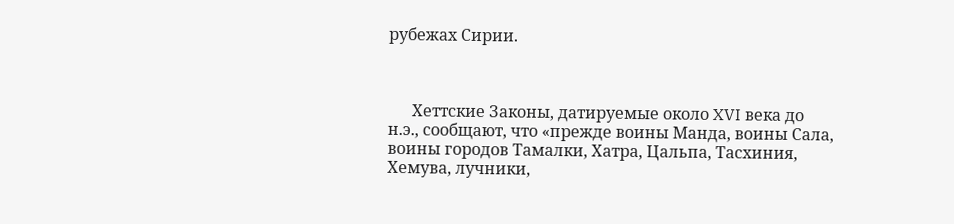рубежах Сирии.



      Хеттские Законы, датируемые около XVI века до н.э., сообщают, что «прежде воины Манда, воины Сала, воины городов Тамалки, Хатра, Цальпа, Тасхиния, Хемува, лучники,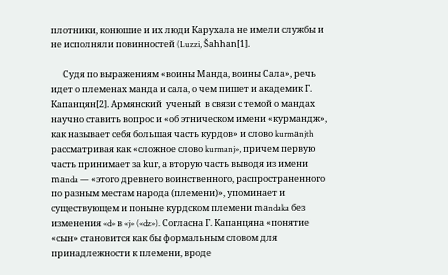плотники, конюшие и их люди Карухала не имели службы и не исполняли повинностей (Luzzi, Šahhan[1].

      Судя по выражениям «воины Манда, воины Сала», речь идет о племенах манда и сала, о чем пишет и академик Г. Капанцян[2]. Армянский  ученый  в связи с темой о мандах научно ставить вопрос и «об этническом имени «курмандж», как называет себя большая часть курдов» и слово kurmаnjth рассматривая как «сложное слово kurmanj», причем первую часть принимает за kuг, а вторую часть выводя из имени mаnda — «этого древнего воинственного, распространенного по разным местам народа (племени)», упоминает и существующем и поныне курдском племени mаndaka без изменения «d» в «j» («dz»). Согласна Г. Капанцяна «понятие «сын» становится как бы формальным словом для принадлежности к племени, вроде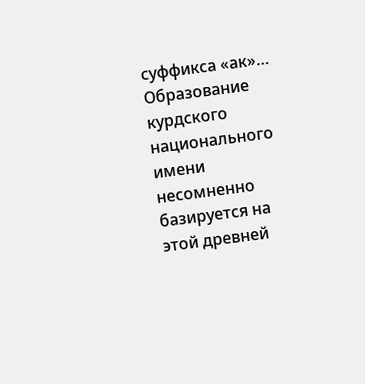суффикса «ак»… Образование курдского национального имени несомненно базируется на этой древней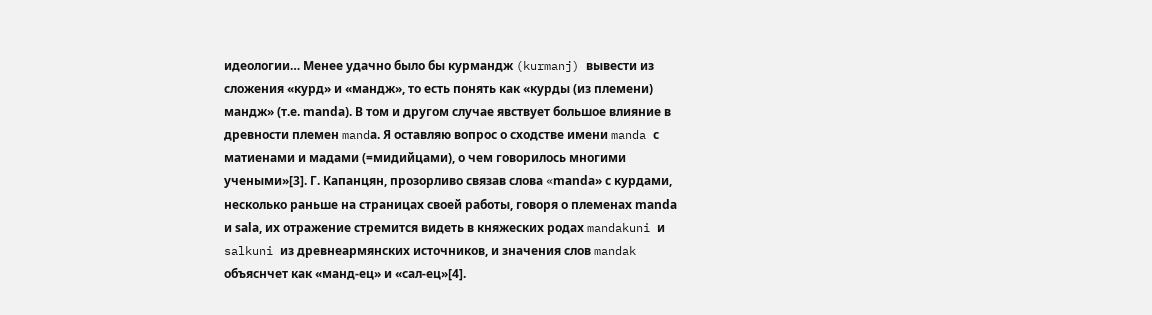идеологии… Менее удачно было бы курмандж (kurmanj) вывести из сложения «курд» и «мандж», то есть понять как «курды (из племени) мандж» (т.е. mаndа). В том и другом случае явствует большое влияние в древности племен mandа. Я оставляю вопрос о сходстве имени manda с матиенами и мадами (=мидийцами), о чем говорилось многими учеными»[3]. Г. Капанцян, прозорливо связав слова «mаndа» с курдами, несколько раньше на страницах своей работы, говоря о племенах mаndа и sаlа, их отражение стремится видеть в княжеских родах mandakuni и salkuni из древнеармянских источников, и значения слов mandak объяснчет как «манд-ец» и «сал-ец»[4].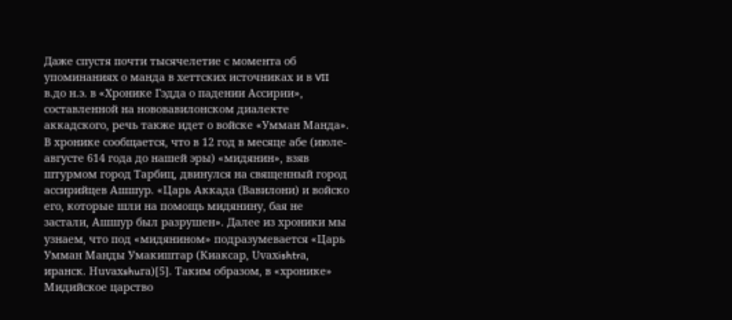Даже спустя почти тысячелетие с момента об упоминаниях о манда в хеттских источниках и в VII в.до н.э. в «Хронике Гэдда о падении Ассирии», составленной на нововавилонском диалекте аккадского, речь также идет о войске «Умман Манда». В хронике сообщается, что в 12 год в месяце абе (июле-августе 614 года до нашей эры) «мидянин», взяв штурмом город Тарбиц, двинулся на священный город ассирийцев Ашшур. «Царь Аккада (Вавилони) и войско его, которые шли на помощь мидянину, бая не застали, Ашшур был разрушен». Далее из хроники мы узнаем, что под «мидянином» подразумевается «Царь Умман Манды Умакиштар (Киаксар, Uvахishtrа, иранск. Нuvахshuга)[5]. Таким образом, в «хронике» Мидийское царство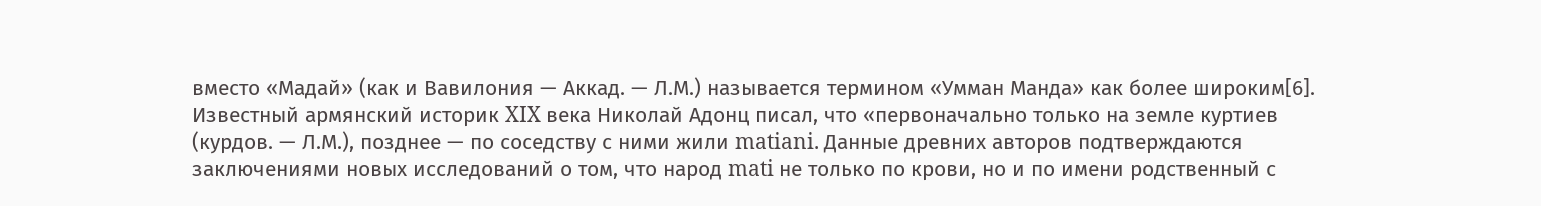вместо «Мадай» (как и Вавилония — Аккад. — Л.М.) называется термином «Умман Манда» как более широким[6]. Известный армянский историк XIX века Николай Адонц писал, что «первоначально только на земле куртиев (курдов. — Л.М.), позднее — по соседству с ними жили matiani. Данные древних авторов подтверждаются заключениями новых исследований о том, что народ mati не только по крови, но и по имени родственный с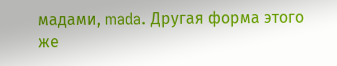мадами, mada. Другая форма этого же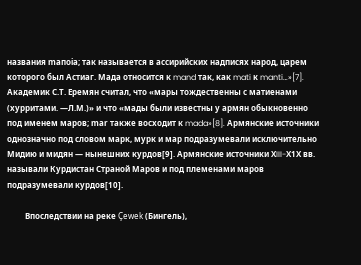названия mапоiа; так называется в ассирийских надписях народ, царем которого был Астиаг. Мада относится к mand так, как mati к manti…»[7]. Академик С.Т. Еремян считал, что «мары тождественны с матиенами (хурритами. —Л.М.)» и что «мады были известны у армян обыкновенно под именем маров; mаr также восходит к mada»[8]. Армянские источники однозначно под словом марк, мурк и мар подразумевали исключительно Мидию и мидян — нынешних курдов[9]. Армянские источники ХIII-Х1Х вв. называли Курдистан Страной Маров и под племенами маров подразумевали курдов[10].

         Впоследствии на реке Çewek (Бингель),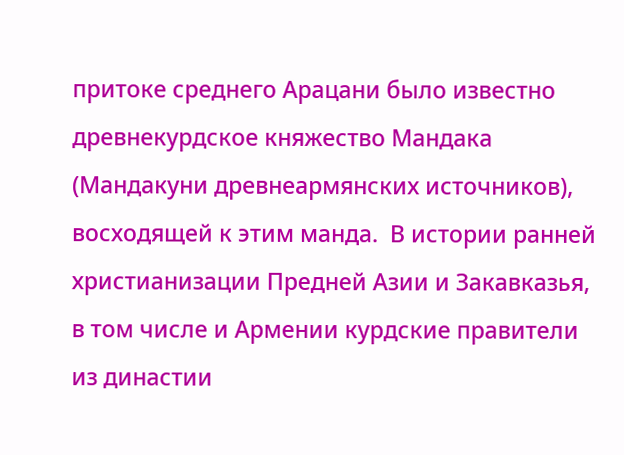притоке среднего Арацани было известно древнекурдское княжество Мандака (Мандакуни древнеармянских источников), восходящей к этим манда.  В истории ранней христианизации Предней Азии и Закавказья, в том числе и Армении курдские правители из династии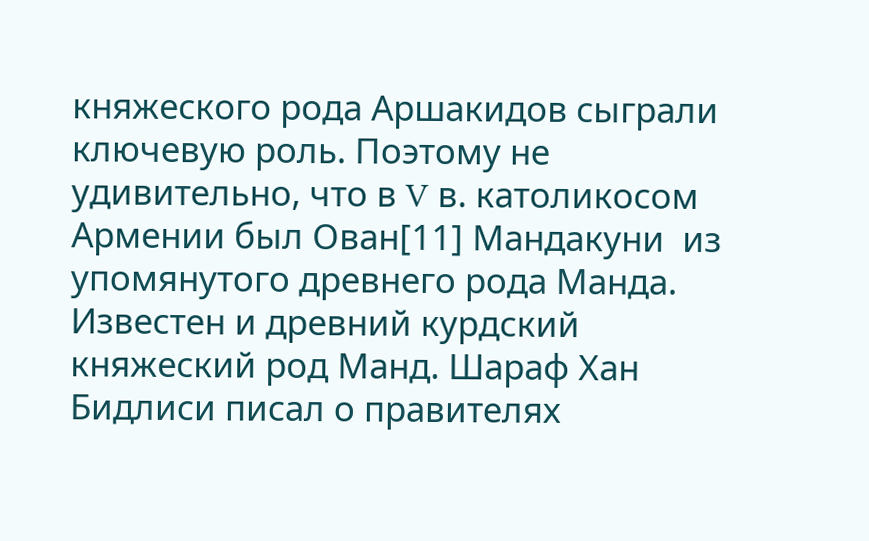княжеского рода Аршакидов сыграли ключевую роль. Поэтому не удивительно, что в V в. католикосом Армении был Ован[11] Мандакуни  из упомянутого древнего рода Манда. Известен и древний курдский княжеский род Манд. Шараф Хан Бидлиси писал о правителях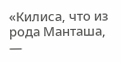«Килиса, что из рода Манташа, —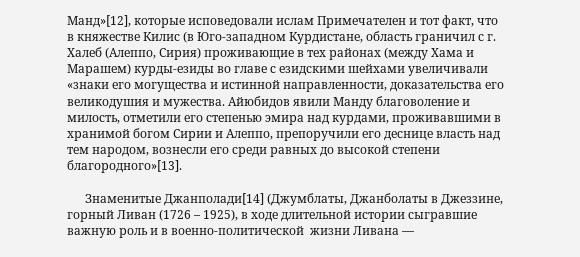Манд»[12], которые исповедовали ислам Примечателен и тот факт, что в княжестве Килис (в Юго-западном Курдистане, область граничил с г. Халеб (Алеппо, Сирия) проживающие в тех районах (между Хама и Марашем) курды-езиды во главе с езидскими шейхами увеличивали «знаки его могущества и истинной направленности, доказательства его великодушия и мужества. Айюбидов явили Манду благоволение и милость, отметили его степенью эмира над курдами, проживавшими в хранимой богом Сирии и Алеппо, препоручили его деснице власть над тем народом, вознесли его среди равных до высокой степени благородного»[13].

      Знаменитые Джанполади[14] (Джумблаты, Джанболаты в Джеззине, горный Ливан (1726 – 1925), в ходе длительной истории сыгравшие важную роль и в военно-политической  жизни Ливана —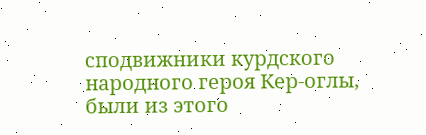сподвижники курдского народного героя Кер-оглы, были из этого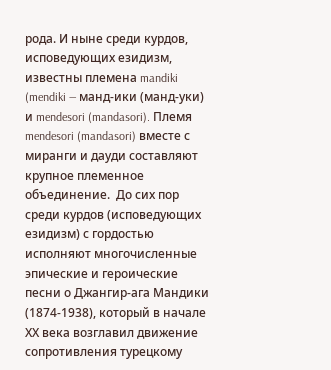рода. И ныне среди курдов, исповедующих езидизм, известны племена mandiki (mendiki — манд-ики (манд-уки) и mendesori (mandasori). Племя  mendesori (mandasori) вместе с  миранги и дауди составляют крупное племенное объединение.  До сих пор среди курдов (исповедующих езидизм) с гордостью исполняют многочисленные эпические и героические песни о Джангир-ага Мандики (1874-1938), который в начале ХХ века возглавил движение сопротивления турецкому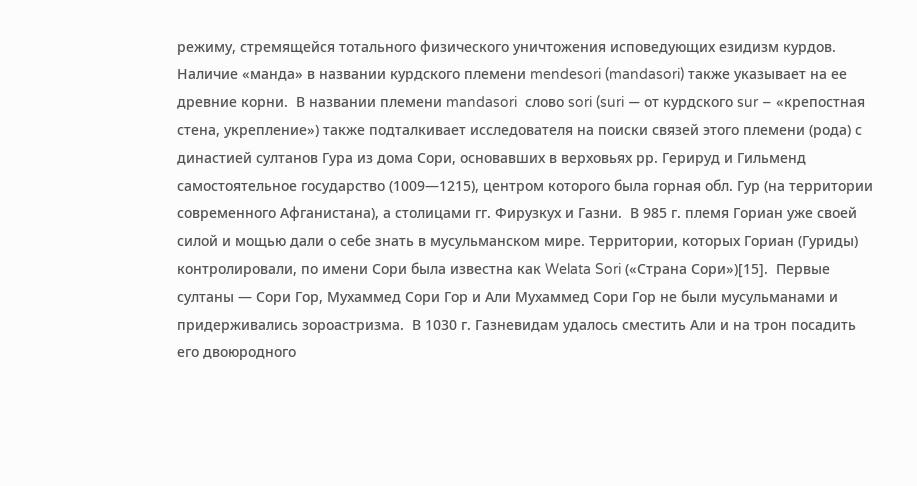режиму, стремящейся тотального физического уничтожения исповедующих езидизм курдов.  Наличие «манда» в названии курдского племени mendesori (mandasori) также указывает на ее древние корни.  В названии племени mandasori  слово sori (suri — от курдского sur – «крепостная стена, укрепление») также подталкивает исследователя на поиски связей этого племени (рода) с  династией султанов Гура из дома Сори, основавших в верховьях рр. Герируд и Гильменд самостоятельное государство (1009—1215), центром которого была горная обл. Гур (на территории современного Афганистана), а столицами гг. Фирузкух и Газни.  В 985 г. племя Гориан уже своей силой и мощью дали о себе знать в мусульманском мире. Территории, которых Гориан (Гуриды) контролировали, по имени Сори была известна как Welata Sori («Страна Сори»)[15].  Первые султаны — Сори Гор, Мухаммед Сори Гор и Али Мухаммед Сори Гор не были мусульманами и придерживались зороастризма.  В 1030 г. Газневидам удалось сместить Али и на трон посадить его двоюродного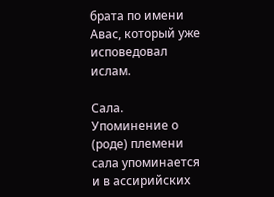брата по имени Авас, который уже исповедовал ислам.

Сала. Упоминение о (роде) племени сала упоминается и в ассирийских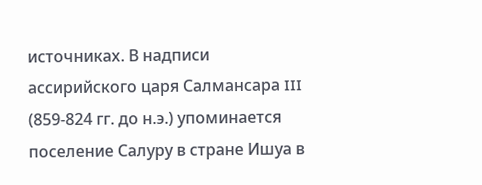источниках. В надписи ассирийского царя Салмансара III (859-824 гг. до н.э.) упоминается поселение Салуру в стране Ишуа в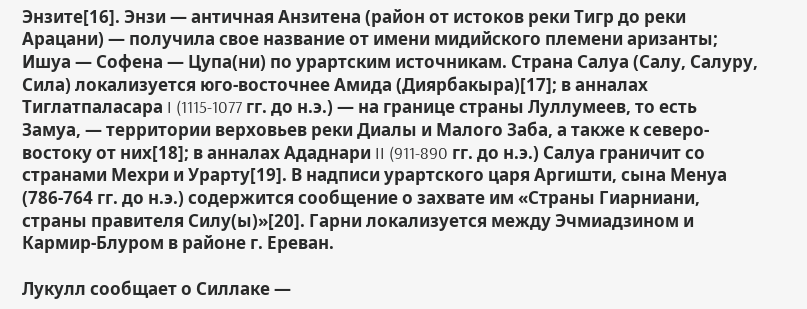Энзите[16]. Энзи — античная Анзитена (район от истоков реки Тигр до реки Арацани) — получила свое название от имени мидийского племени аризанты; Ишуа — Софена — Цупа(ни) по урартским источникам. Страна Салуа (Салу, Салуру, Сила) локализуется юго-восточнее Амида (Диярбакыра)[17]; в анналах Тиглатпаласара I (1115-1077 гг. до н.э.) — на границе страны Луллумеев, то есть Замуа, — территории верховьев реки Диалы и Малого Заба, а также к северо-востоку от них[18]; в анналах Ададнари II (911-890 гг. до н.э.) Салуа граничит со странами Мехри и Урарту[19]. В надписи урартского царя Аргишти, сына Менуа (786-764 гг. до н.э.) содержится сообщение о захвате им «Страны Гиарниани, страны правителя Силу(ы)»[20]. Гарни локализуется между Эчмиадзином и Кармир-Блуром в районе г. Ереван.

Лукулл сообщает о Силлаке —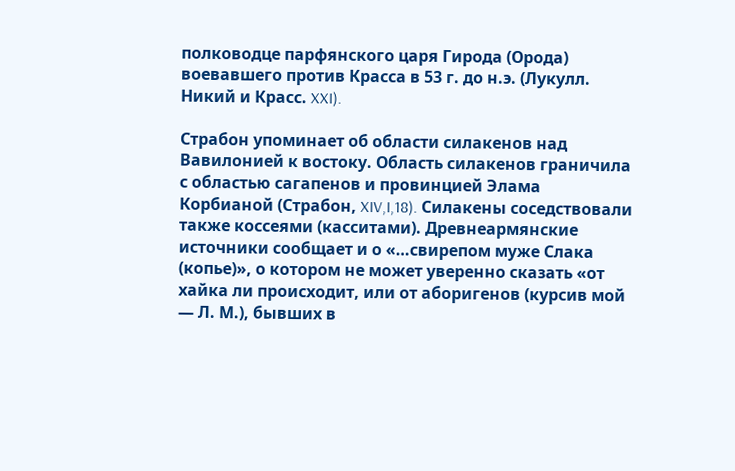полководце парфянского царя Гирода (Орода) воевавшего против Красса в 53 г. до н.э. (Лукулл. Никий и Красс. XXI).

Страбон упоминает об области силакенов над Вавилонией к востоку. Область силакенов граничила с областью сагапенов и провинцией Элама Корбианой (Страбон, XIV,I,18). Силакены соседствовали также коссеями (касситами). Древнеармянские источники сообщает и о «…свирепом муже Слака (копье)», о котором не может уверенно сказать «от хайка ли происходит, или от аборигенов (курсив мой — Л. М.), бывших в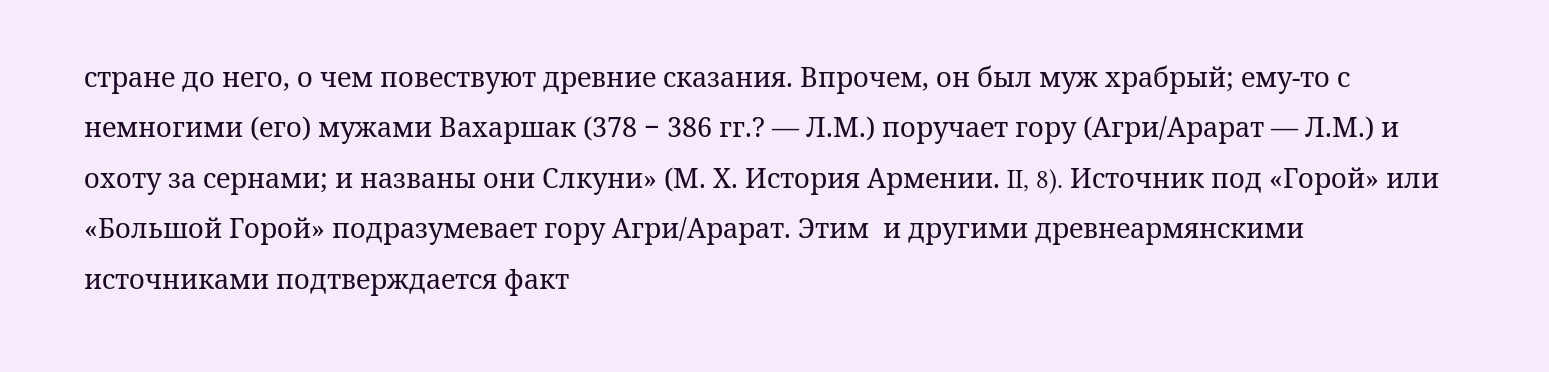стране до него, о чем повествуют древние сказания. Впрочем, он был муж храбрый; ему-то с немногими (его) мужами Вахаршак (378 − 386 гг.? — Л.М.) поручает гору (Агри/Арарат — Л.М.) и охоту за сернами; и названы они Слкуни» (М. Х. История Армении. II, 8). Источник под «Горой» или «Большой Горой» подразумевает гору Агри/Арарат. Этим  и другими древнеармянскими источниками подтверждается факт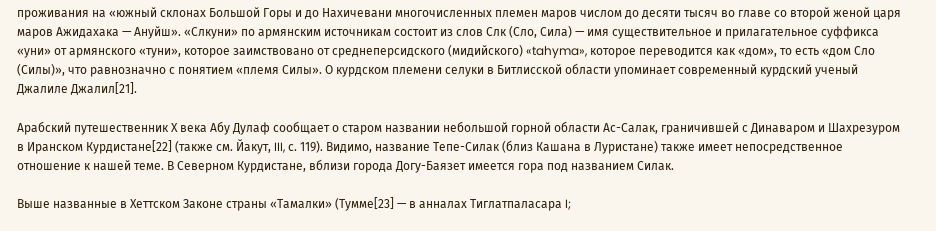проживания на «южный склонах Большой Горы и до Нахичевани многочисленных племен маров числом до десяти тысяч во главе со второй женой царя маров Ажидахака — Ануйш». «Слкуни» по армянским источникам состоит из слов Слк (Сло, Сила) — имя существительное и прилагательное суффикса «уни» от армянского «туни», которое заимствовано от среднеперсидского (мидийского) «tahyma», которое переводится как «дом», то есть «дом Сло (Силы)», что равнозначно с понятием «племя Силы». О курдском племени селуки в Битлисской области упоминает современный курдский ученый Джалиле Джалил[21].

Арабский путешественник Х века Абу Дулаф сообщает о старом названии небольшой горной области Ас-Салак, граничившей с Динаваром и Шахрезуром в Иранском Курдистане[22] (также см. Йакут, III, с. 119). Видимо, название Тепе-Силак (близ Кашана в Луристане) также имеет непосредственное отношение к нашей теме. В Северном Курдистане, вблизи города Догу-Баязет имеется гора под названием Силак.

Выше названные в Хеттском Законе страны «Тамалки» (Тумме[23] — в анналах Тиглатпаласара I;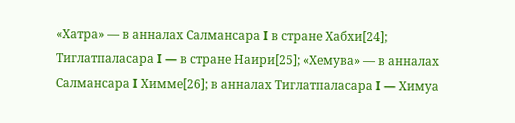«Хатра» — в анналах Салмансара I в стране Хабхи[24]; Тиглатпаласара I — в стране Наири[25]; «Хемува» — в анналах Салмансара I Химме[26]; в анналах Тиглатпаласара I — Химуа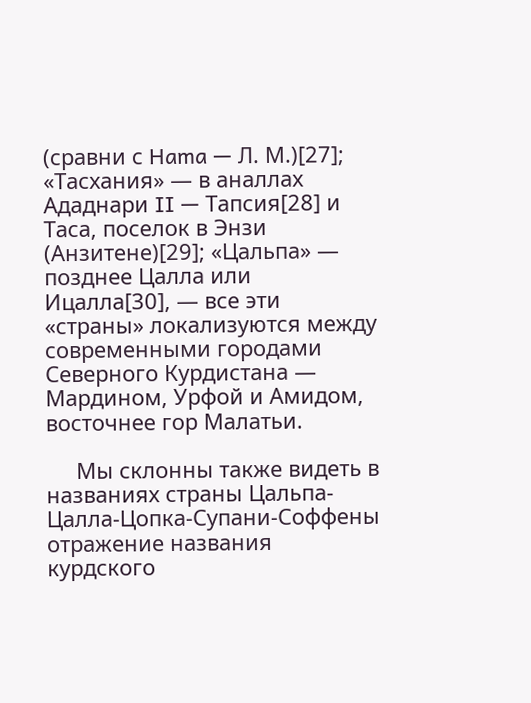(сравни с Hama — Л. М.)[27]; «Тасхания» — в аналлах Ададнари II — Тапсия[28] и Таса, поселок в Энзи (Анзитене)[29]; «Цальпа» — позднее Цалла или Ицалла[30], — все эти «страны» локализуются между современными городами Северного Курдистана — Мардином, Урфой и Амидом, восточнее гор Малатьи.

     Мы склонны также видеть в названиях страны Цальпа-Цалла-Цопка-Супани-Соффены отражение названия курдского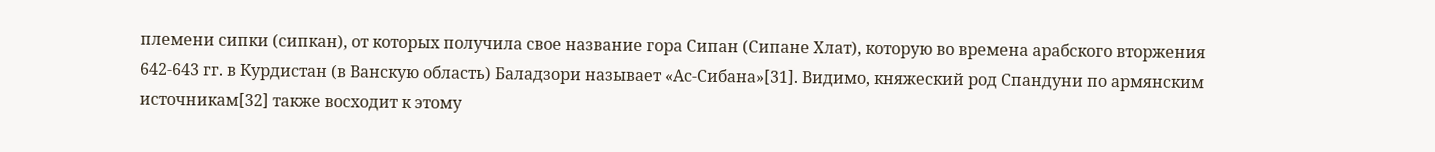племени сипки (сипкан), от которых получила свое название гора Сипан (Сипане Хлат), которую во времена арабского вторжения 642-643 гг. в Курдистан (в Ванскую область) Баладзори называет «Ас-Сибана»[31]. Видимо, княжеский род Спандуни по армянским источникам[32] также восходит к этому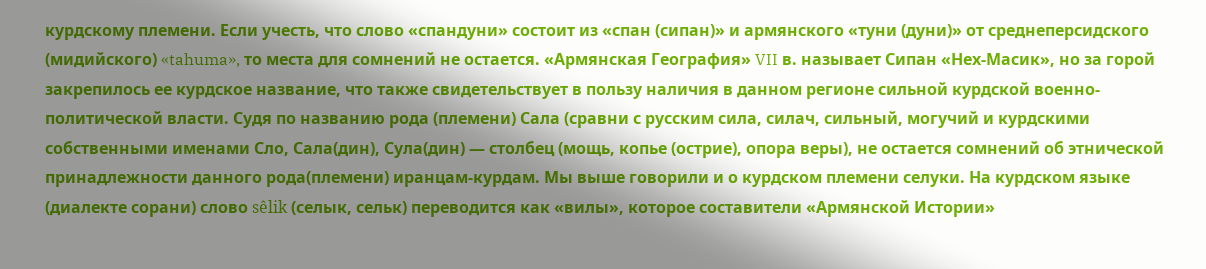курдскому племени. Если учесть, что слово «спандуни» состоит из «спан (сипан)» и армянского «туни (дуни)» от среднеперсидского (мидийского) «tahuma», то места для сомнений не остается. «Армянская География» VII в. называет Сипан «Нех-Масик», но за горой закрепилось ее курдское название, что также свидетельствует в пользу наличия в данном регионе сильной курдской военно-политической власти. Судя по названию рода (племени) Сала (сравни с русским сила, силач, сильный, могучий и курдскими собственными именами Сло, Сала(дин), Сула(дин) — столбец (мощь, копье (острие), опора веры), не остается сомнений об этнической принадлежности данного рода(племени) иранцам-курдам. Мы выше говорили и о курдском племени селуки. На курдском языке (диалекте сорани) слово sêlik (селык, сельк) переводится как «вилы», которое составители «Армянской Истории»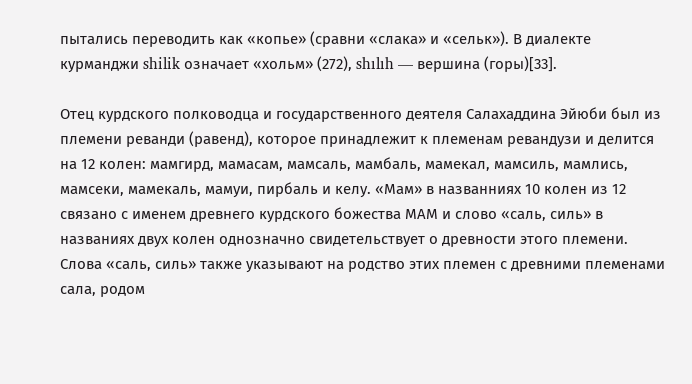пытались переводить как «копье» (сравни «слака» и «сельк»). В диалекте курманджи shilik означает «хольм» (272), shılıh — вершина (горы)[33].

Отец курдского полководца и государственного деятеля Салахаддина Эйюби был из племени реванди (равенд), которое принадлежит к племенам ревандузи и делится на 12 колен: мамгирд, мамасам, мамсаль, мамбаль, мамекал, мамсиль, мамлись, мамсеки, мамекаль, мамуи, пирбаль и келу. «Мам» в названниях 10 колен из 12 связано с именем древнего курдского божества МАМ и слово «саль, силь» в названиях двух колен однозначно свидетельствует о древности этого племени. Слова «саль, силь» также указывают на родство этих племен с древними племенами сала, родом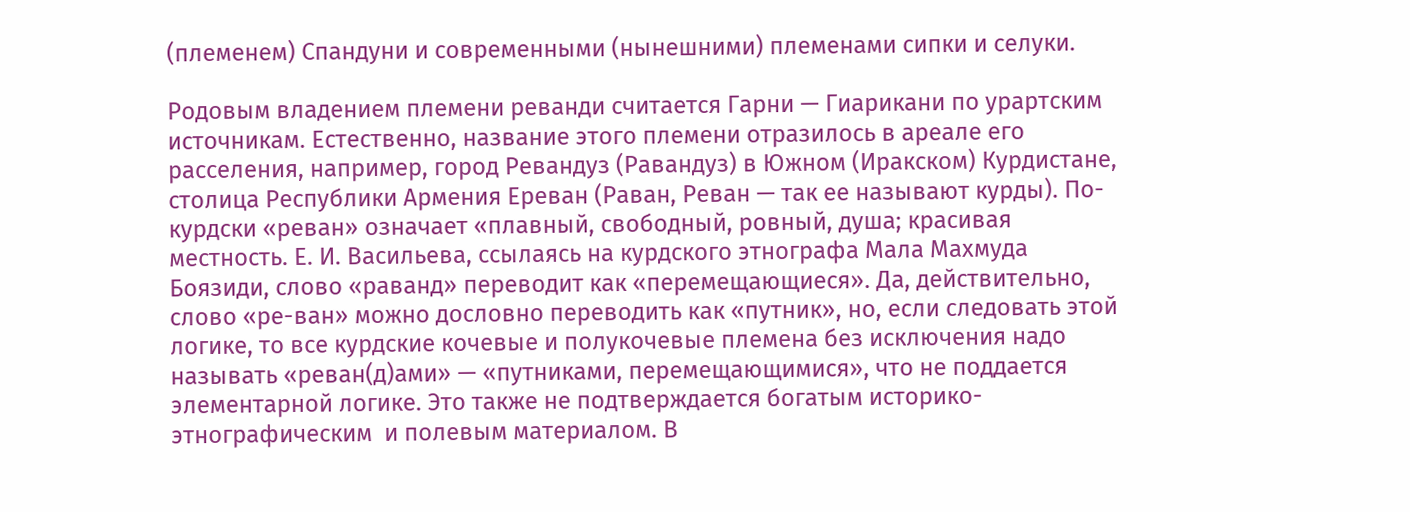(племенем) Спандуни и современными (нынешними) племенами сипки и селуки.

Родовым владением племени реванди считается Гарни — Гиарикани по урартским источникам. Естественно, название этого племени отразилось в ареале его расселения, например, город Ревандуз (Равандуз) в Южном (Иракском) Курдистане, столица Республики Армения Ереван (Раван, Реван — так ее называют курды). По-курдски «реван» означает «плавный, свободный, ровный, душа; красивая местность. Е. И. Васильева, ссылаясь на курдского этнографа Мала Махмуда Боязиди, слово «раванд» переводит как «перемещающиеся». Да, действительно, слово «ре-ван» можно дословно переводить как «путник», но, если следовать этой логике, то все курдские кочевые и полукочевые племена без исключения надо называть «реван(д)ами» — «путниками, перемещающимися», что не поддается элементарной логике. Это также не подтверждается богатым историко-этнографическим  и полевым материалом. В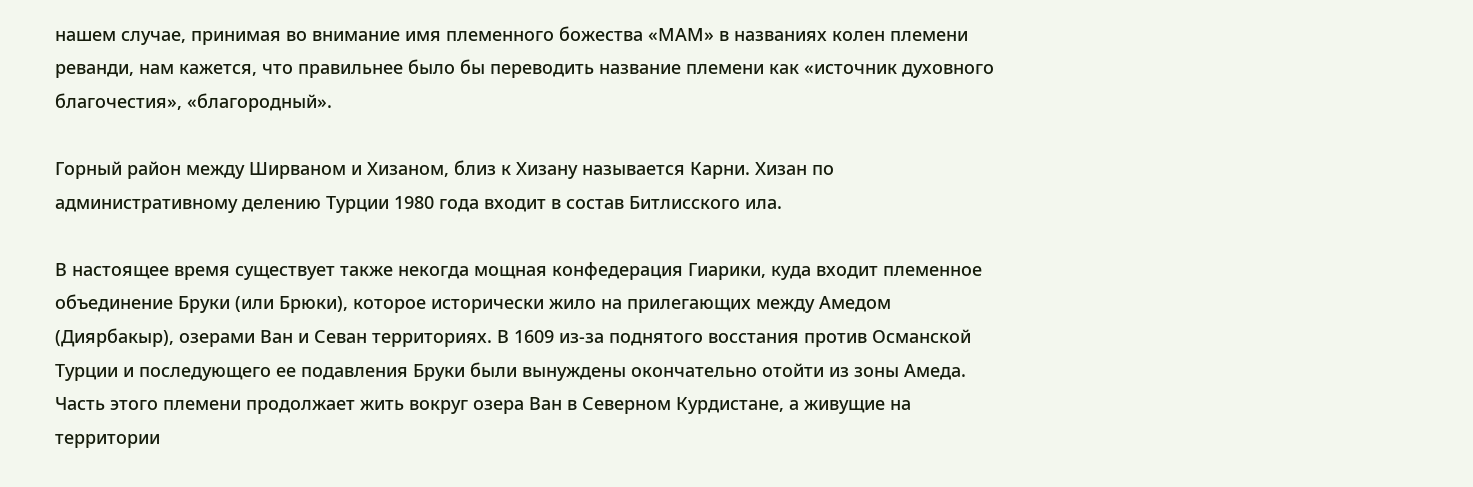нашем случае, принимая во внимание имя племенного божества «МАМ» в названиях колен племени реванди, нам кажется, что правильнее было бы переводить название племени как «источник духовного благочестия», «благородный».

Горный район между Ширваном и Хизаном, близ к Хизану называется Карни. Хизан по административному делению Турции 1980 года входит в состав Битлисского ила.

В настоящее время существует также некогда мощная конфедерация Гиарики, куда входит племенное объединение Бруки (или Брюки), которое исторически жило на прилегающих между Амедом (Диярбакыр), озерами Ван и Севан территориях. В 1609 из-за поднятого восстания против Османской Турции и последующего ее подавления Бруки были вынуждены окончательно отойти из зоны Амеда. Часть этого племени продолжает жить вокруг озера Ван в Северном Курдистане, а живущие на территории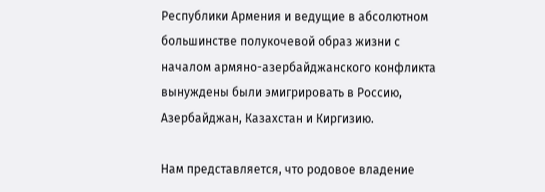Республики Армения и ведущие в абсолютном большинстве полукочевой образ жизни с началом армяно-азербайджанского конфликта вынуждены были эмигрировать в Россию, Азербайджан, Казахстан и Киргизию.

Нам представляется, что родовое владение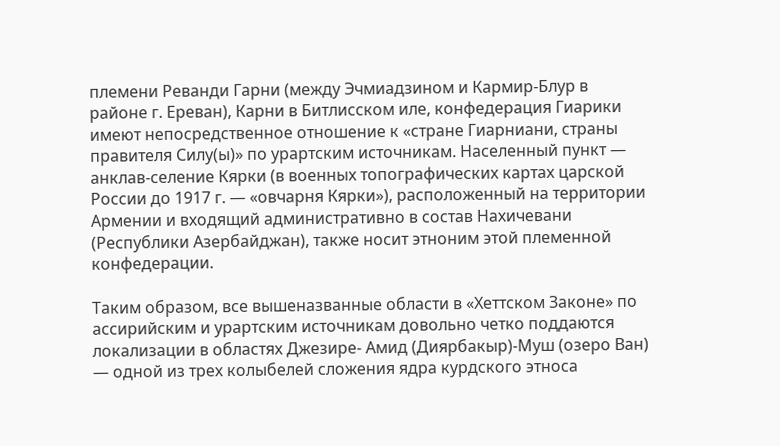племени Реванди Гарни (между Эчмиадзином и Кармир-Блур в районе г. Ереван), Карни в Битлисском иле, конфедерация Гиарики имеют непосредственное отношение к «стране Гиарниани, страны правителя Силу(ы)» по урартским источникам. Населенный пункт — анклав-селение Кярки (в военных топографических картах царской России до 1917 г. — «овчарня Кярки»), расположенный на территории Армении и входящий административно в состав Нахичевани (Республики Азербайджан), также носит этноним этой племенной конфедерации.

Таким образом, все вышеназванные области в «Хеттском Законе» по ассирийским и урартским источникам довольно четко поддаются локализации в областях Джезире- Амид (Диярбакыр)-Муш (озеро Ван) — одной из трех колыбелей сложения ядра курдского этноса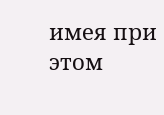имея при этом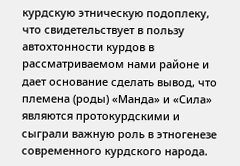курдскую этническую подоплеку, что свидетельствует в пользу автохтонности курдов в рассматриваемом нами районе и  дает основание сделать вывод, что племена (роды) «Манда» и «Сила» являются протокурдскими и сыграли важную роль в этногенезе современного курдского народа.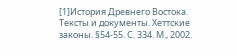[1]История Древнего Востока. Тексты и документы. Хеттские законы. §54-55. С. 334. М., 2002.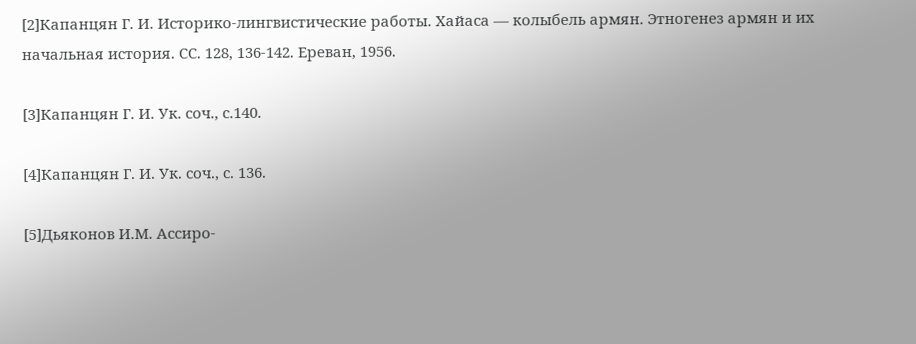[2]Капанцян Г. И. Историко-лингвистические работы. Хайаса — колыбель армян. Этногенез армян и их начальная история. СС. 128, 136-142. Ереван, 1956.

[3]Капанцян Г. И. Ук. соч., с.140.

[4]Капанцян Г. И. Ук. соч., с. 136.

[5]Дьяконов И.М. Ассиро-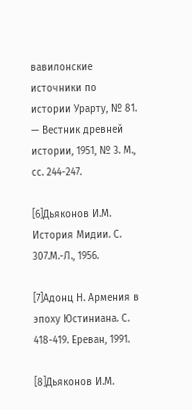вавилонские источники по истории Урарту, № 81. — Вестник древней истории, 1951, № 3. М., сс. 244-247.

[6]Дьяконов И.М. История Мидии. С. 307.М.-Л., 1956.

[7]Адонц Н. Армения в эпоху Юстиниана. С. 418-419. Ереван, 1991.

[8]Дьяконов И.М.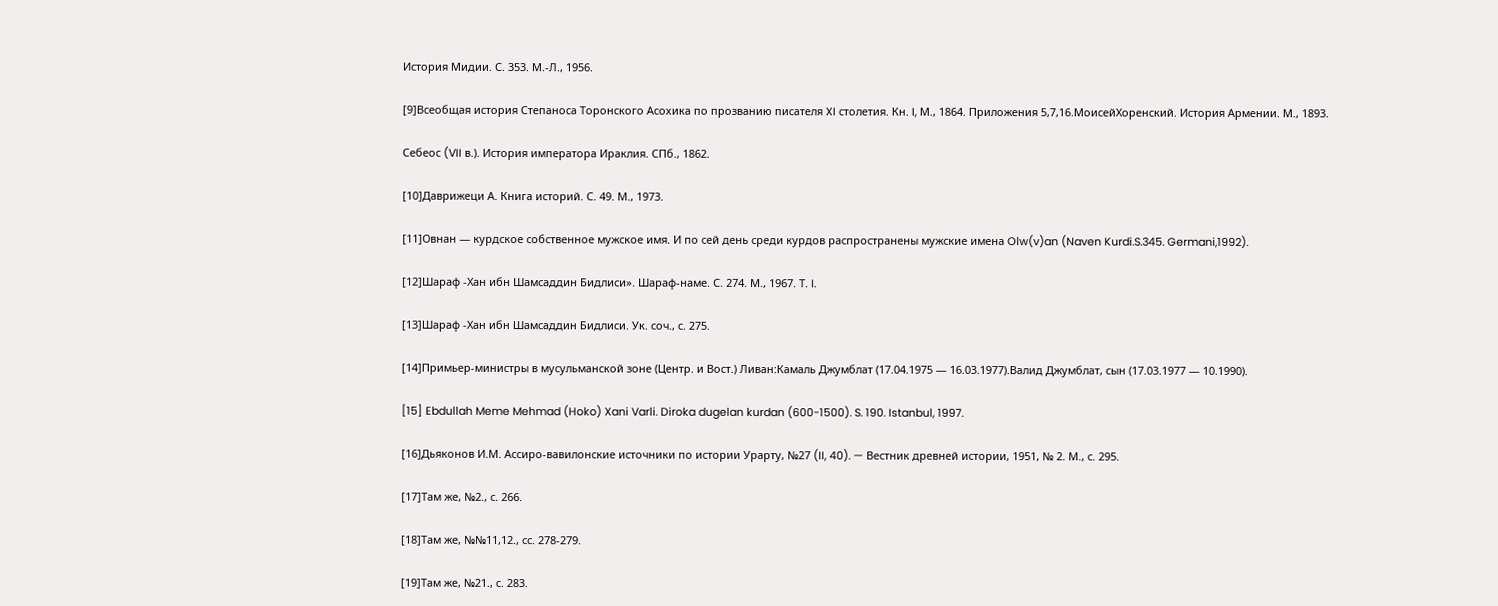История Мидии. С. 353. М.-Л., 1956.

[9]Всеобщая история Степаноса Торонского Асохика по прозванию писателя XI столетия. Кн. I, М., 1864. Приложения 5,7,16.МоисейХоренский. История Армении. М., 1893.

Себеос (VII в.). История императора Ираклия. СПб., 1862.

[10]Даврижеци А. Книга историй. С. 49. М., 1973.

[11]Овнан — курдское собственное мужское имя. И по сей день среди курдов распространены мужские имена Olw(v)an (Naven Kurdi.S.345. Germani,1992).

[12]Шараф -Хан ибн Шамсаддин Бидлиси». Шараф-наме. С. 274. М., 1967. Т. I.

[13]Шараф -Хан ибн Шамсаддин Бидлиси. Ук. соч., с. 275.

[14]Примьер-министры в мусульманской зоне (Центр. и Вост.) Ливан:Камаль Джумблат (17.04.1975 — 16.03.1977).Валид Джумблат, сын (17.03.1977 — 10.1990).

[15] Ebdullah Meme Mehmad (Hoko) Xani Varli. Diroka dugelan kurdan (600-1500). S. 190. Istanbul, 1997.

[16]Дьяконов И.М. Ассиро-вавилонские источники по истории Урарту, №27 (II, 40). — Вестник древней истории, 1951, № 2. М., с. 295.

[17]Там же, №2., с. 266.

[18]Там же, №№11,12., сс. 278-279.

[19]Там же, №21., с. 283.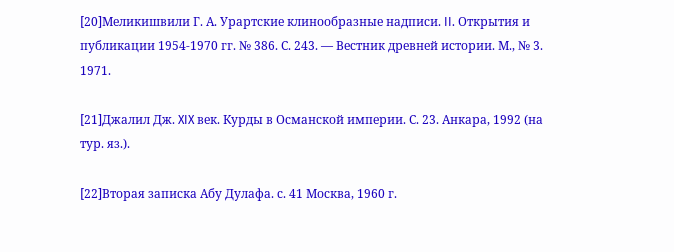[20]Меликишвили Г. А. Урартские клинообразные надписи. II. Открытия и публикации 1954-1970 гг. № 386. С. 243. — Вестник древней истории. М., № 3. 1971.

[21]Джалил Дж. XIX век. Курды в Османской империи. С. 23. Анкара, 1992 (на тур. яз.).

[22]Вторая записка Абу Дулафа. с. 41 Москва, 1960 г.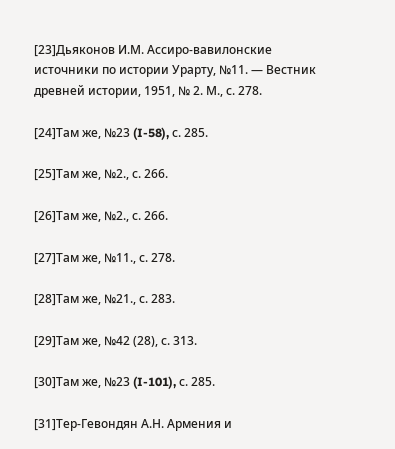[23]Дьяконов И.М. Ассиро-вавилонские источники по истории Урарту, №11. — Вестник древней истории, 1951, № 2. М., с. 278.

[24]Там же, №23 (I-58), с. 285.

[25]Там же, №2., с. 266.

[26]Там же, №2., с. 266.

[27]Там же, №11., с. 278.

[28]Там же, №21., с. 283.

[29]Там же, №42 (28), с. 313.

[30]Там же, №23 (I-101), с. 285.

[31]Тер-Гевондян А.Н. Армения и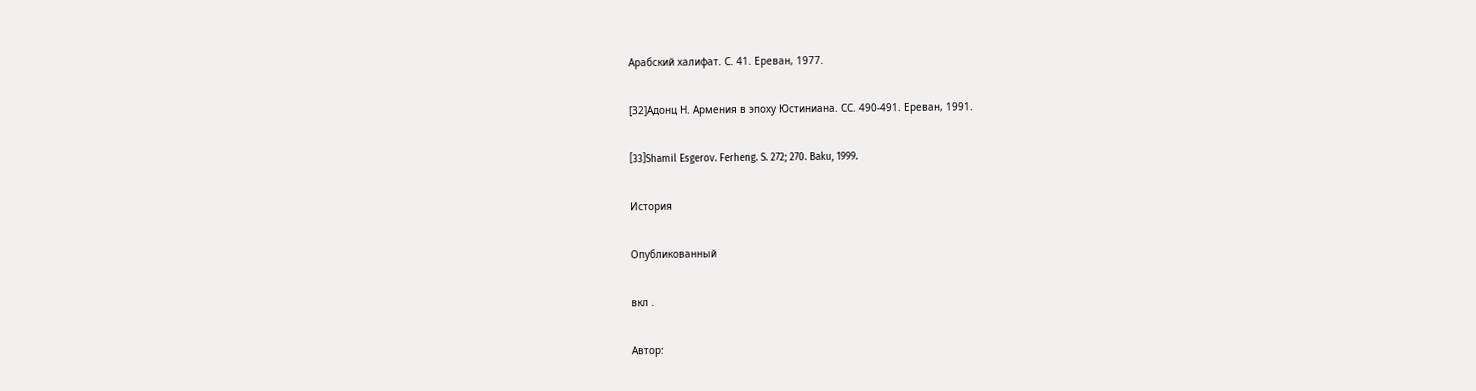Арабский халифат. С. 41. Ереван, 1977.

[32]Адонц Н. Армения в эпоху Юстиниана. СС. 490-491. Ереван, 1991.

[33]Shamil Esgerov. Ferheng. S. 272; 270. Baku, 1999.

История

Опубликованный

вкл .

Автор: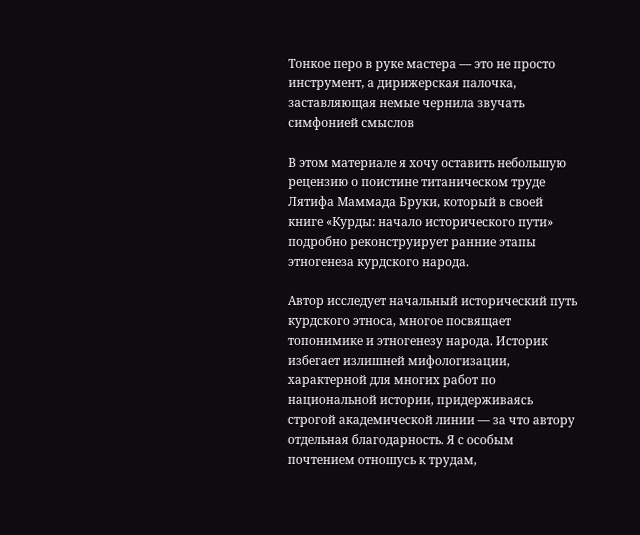Тонкое перо в руке мастера — это не просто инструмент, а дирижерская палочка, заставляющая немые чернила звучать симфонией смыслов

В этом материале я хочу оставить небольшую рецензию о поистине титаническом труде Лятифа Маммада Бруки, который в своей книге «Курды: начало исторического пути» подробно реконструирует ранние этапы этногенеза курдского народа.

Автор исследует начальный исторический путь курдского этноса, многое посвящает топонимике и этногенезу народа. Историк избегает излишней мифологизации, характерной для многих работ по национальной истории, придерживаясь строгой академической линии — за что автору отдельная благодарность. Я с особым почтением отношусь к трудам,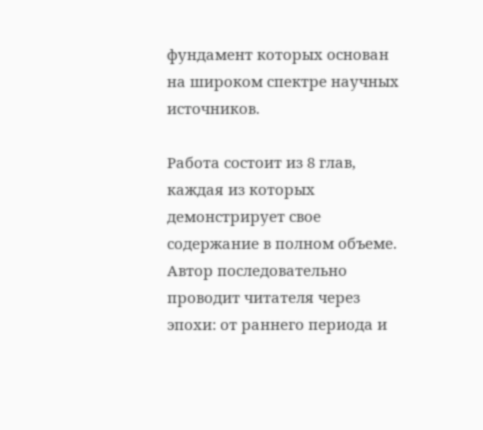фундамент которых основан на широком спектре научных источников.

Работа состоит из 8 глав, каждая из которых демонстрирует свое содержание в полном объеме. Автор последовательно проводит читателя через эпохи: от раннего периода и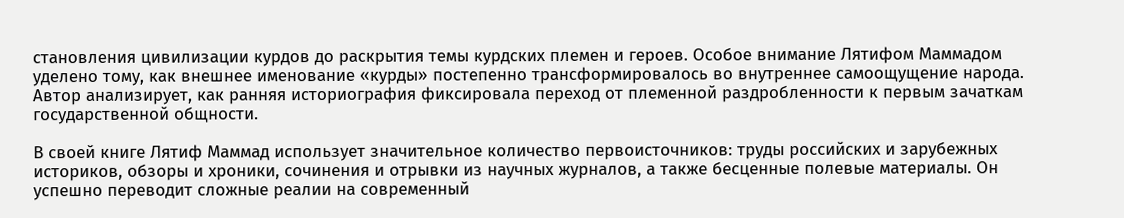становления цивилизации курдов до раскрытия темы курдских племен и героев. Особое внимание Лятифом Маммадом уделено тому, как внешнее именование «курды» постепенно трансформировалось во внутреннее самоощущение народа. Автор анализирует, как ранняя историография фиксировала переход от племенной раздробленности к первым зачаткам государственной общности.

В своей книге Лятиф Маммад использует значительное количество первоисточников: труды российских и зарубежных историков, обзоры и хроники, сочинения и отрывки из научных журналов, а также бесценные полевые материалы. Он успешно переводит сложные реалии на современный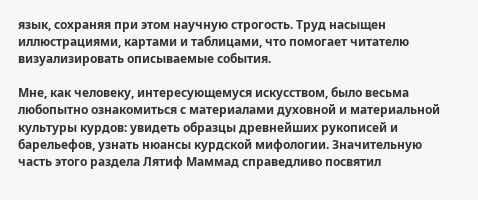язык, сохраняя при этом научную строгость. Труд насыщен иллюстрациями, картами и таблицами, что помогает читателю визуализировать описываемые события.

Мне, как человеку, интересующемуся искусством, было весьма любопытно ознакомиться с материалами духовной и материальной культуры курдов: увидеть образцы древнейших рукописей и барельефов, узнать нюансы курдской мифологии. Значительную часть этого раздела Лятиф Маммад справедливо посвятил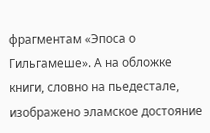фрагментам «Эпоса о Гильгамеше». А на обложке книги, словно на пьедестале, изображено эламское достояние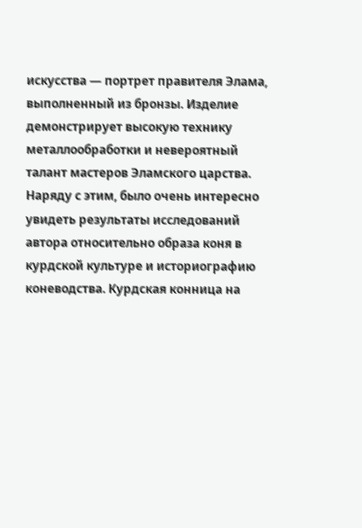искусства — портрет правителя Элама, выполненный из бронзы. Изделие демонстрирует высокую технику металлообработки и невероятный талант мастеров Эламского царства. Наряду с этим, было очень интересно увидеть результаты исследований автора относительно образа коня в курдской культуре и историографию коневодства. Курдская конница на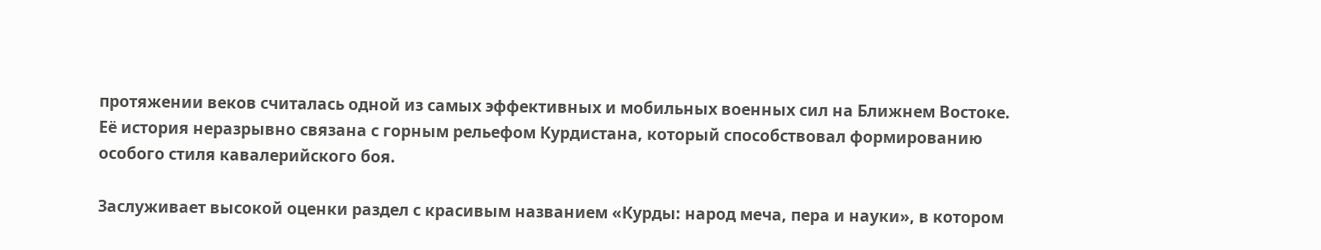протяжении веков считалась одной из самых эффективных и мобильных военных сил на Ближнем Востоке. Её история неразрывно связана с горным рельефом Курдистана, который способствовал формированию особого стиля кавалерийского боя.

Заслуживает высокой оценки раздел с красивым названием «Курды: народ меча, пера и науки», в котором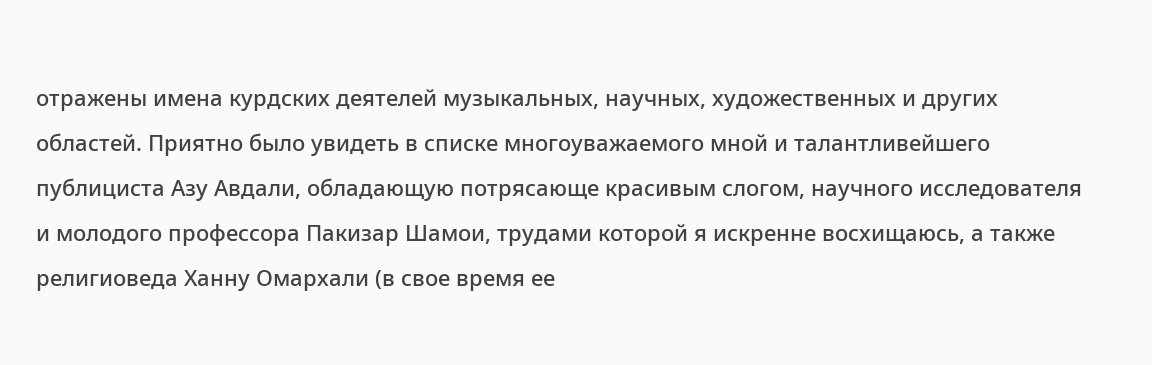отражены имена курдских деятелей музыкальных, научных, художественных и других областей. Приятно было увидеть в списке многоуважаемого мной и талантливейшего публициста Азу Авдали, обладающую потрясающе красивым слогом, научного исследователя и молодого профессора Пакизар Шамои, трудами которой я искренне восхищаюсь, а также религиоведа Ханну Омархали (в свое время ее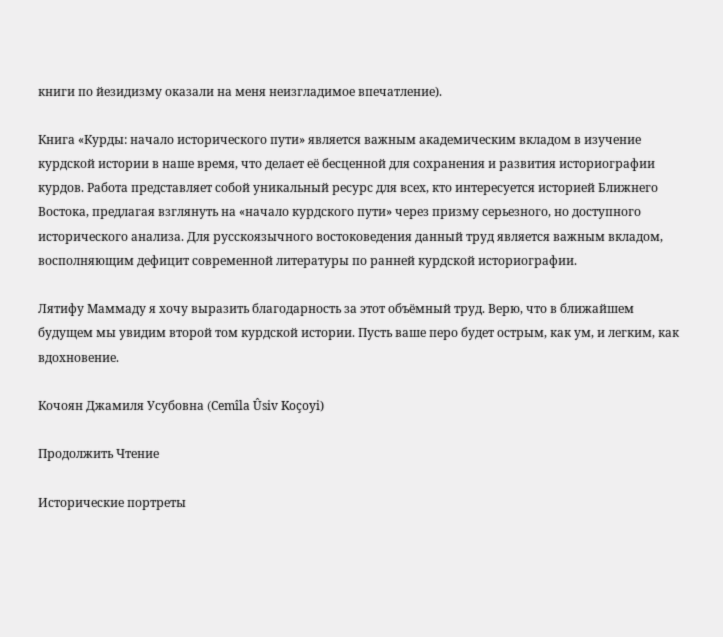книги по йезидизму оказали на меня неизгладимое впечатление).

Книга «Курды: начало исторического пути» является важным академическим вкладом в изучение курдской истории в наше время, что делает её бесценной для сохранения и развития историографии курдов. Работа представляет собой уникальный ресурс для всех, кто интересуется историей Ближнего Востока, предлагая взглянуть на «начало курдского пути» через призму серьезного, но доступного исторического анализа. Для русскоязычного востоковедения данный труд является важным вкладом, восполняющим дефицит современной литературы по ранней курдской историографии.

Лятифу Маммаду я хочу выразить благодарность за этот объёмный труд. Верю, что в ближайшем будущем мы увидим второй том курдской истории. Пусть ваше перо будет острым, как ум, и легким, как вдохновение.

Кочоян Джамиля Усубовна (Cemîla Ûsiv Koçoyi)

Продолжить Чтение

Исторические портреты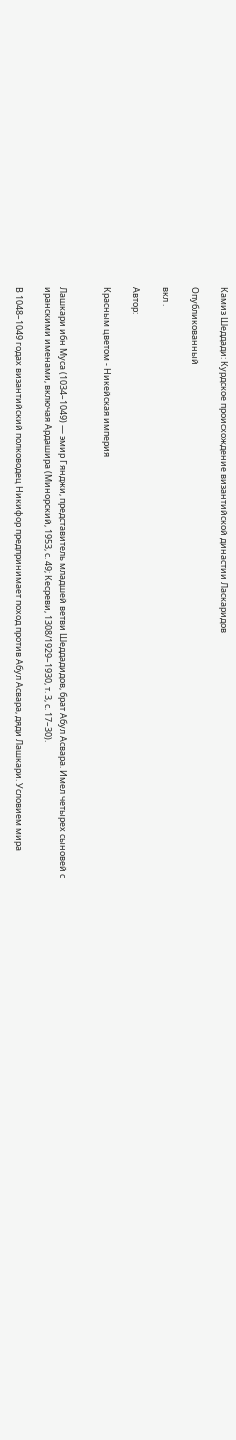Камиз Шеддади: Курдское происхождение византийской династии Ласкаридов

Опубликованный

вкл .

Автор:

Красным цветом - Никейская империя


Лашкари ибн Муса (1034–1049) — эмир Гянджи, представитель младшей ветви Шеддадидов, брат Абул Асвара. Имел четырех сыновей с иранскими именами, включая Ардашира (Минорский, 1953, с. 49; Кесреви, 1308/1929–1930, т. 3, с. 17–30).

В 1048–1049 годах византийский полководец Никифор предпринимает поход против Абул Асвара, дяди Лашкари. Условием мира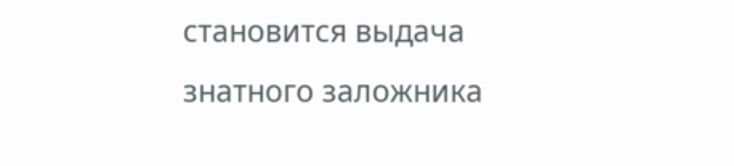становится выдача знатного заложника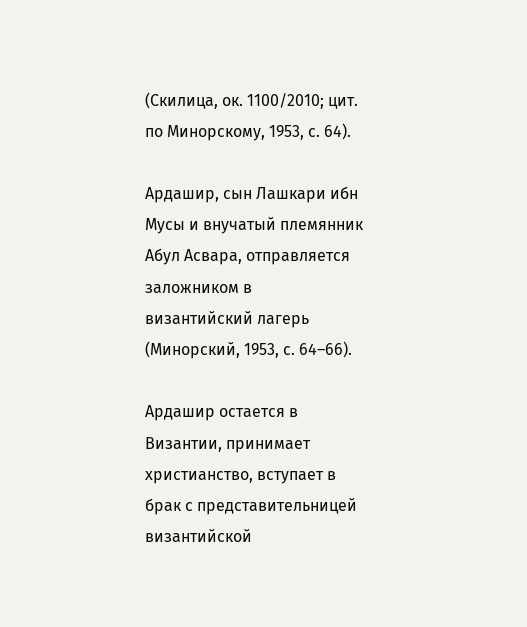(Скилица, ок. 1100/2010; цит. по Минорскому, 1953, с. 64).

Ардашир, сын Лашкари ибн Мусы и внучатый племянник Абул Асвара, отправляется заложником в византийский лагерь (Минорский, 1953, с. 64–66).

Ардашир остается в Византии, принимает христианство, вступает в брак с представительницей византийской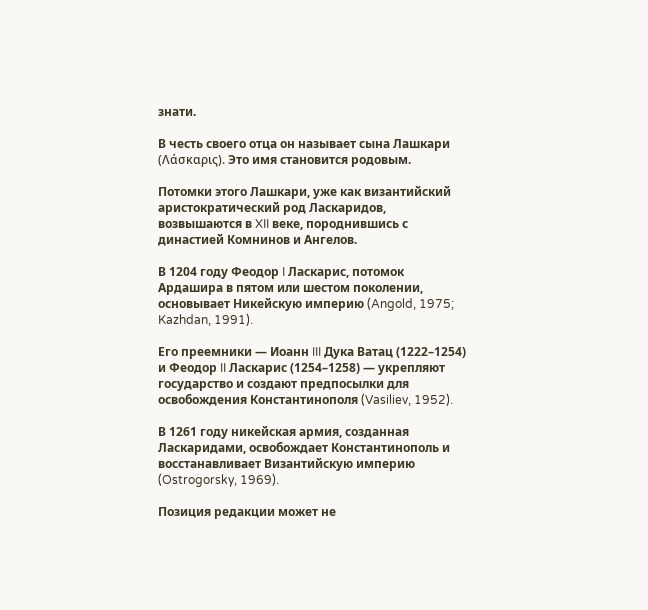знати.

В честь своего отца он называет сына Лашкари (Λάσκαρις). Это имя становится родовым.

Потомки этого Лашкари, уже как византийский аристократический род Ласкаридов, возвышаются в XII веке, породнившись с династией Комнинов и Ангелов.

В 1204 году Феодор I Ласкарис, потомок Ардашира в пятом или шестом поколении, основывает Никейскую империю (Angold, 1975; Kazhdan, 1991).

Его преемники — Иоанн III Дука Ватац (1222–1254) и Феодор II Ласкарис (1254–1258) — укрепляют государство и создают предпосылки для освобождения Константинополя (Vasiliev, 1952).

В 1261 году никейская армия, созданная Ласкаридами, освобождает Константинополь и восстанавливает Византийскую империю (Ostrogorsky, 1969).

Позиция редакции может не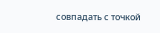совпадать с точкой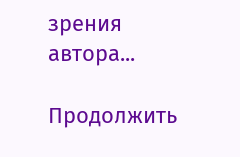зрения автора...

Продолжить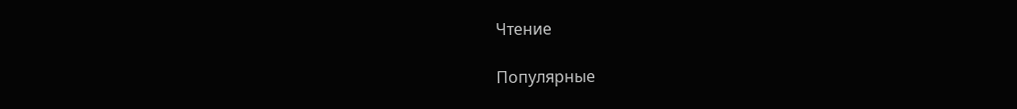Чтение

Популярные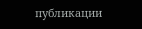публикации